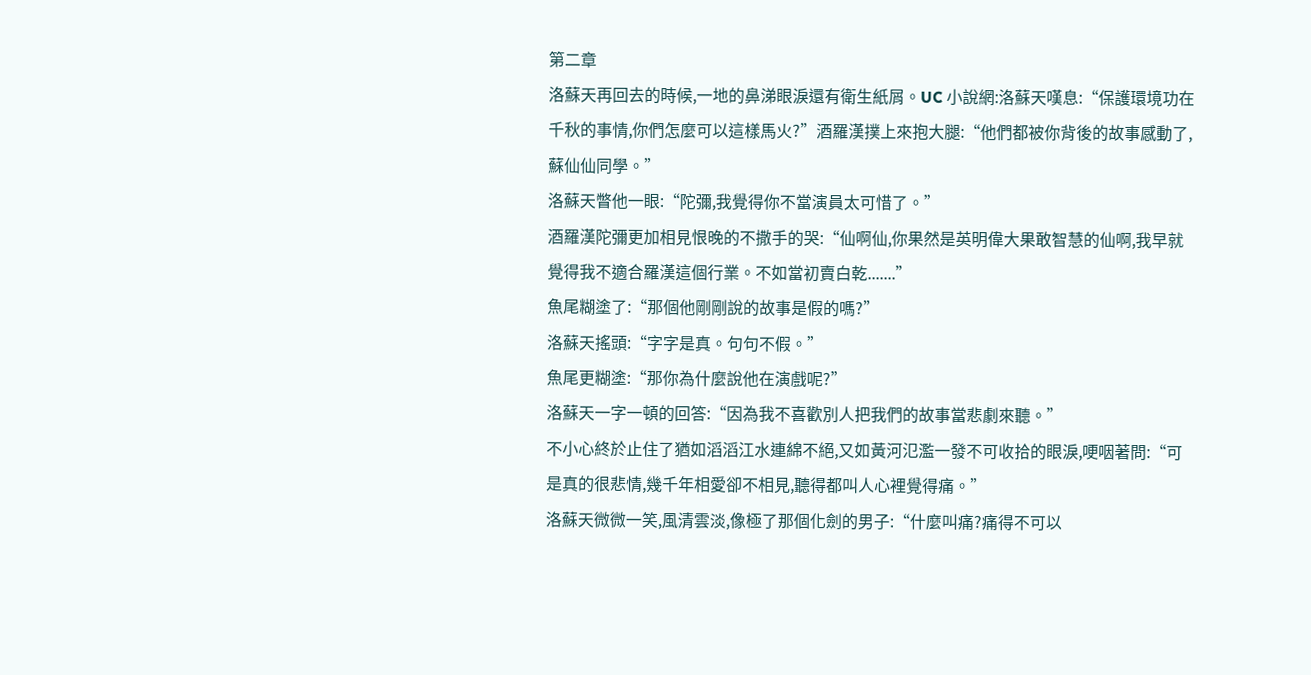第二章
洛蘇天再回去的時候,一地的鼻涕眼淚還有衛生紙屑。UC 小說網:洛蘇天嘆息:“保護環境功在千秋的事情,你們怎麼可以這樣馬火?”酒羅漢撲上來抱大腿:“他們都被你背後的故事感動了,蘇仙仙同學。”
洛蘇天瞥他一眼:“陀彌,我覺得你不當演員太可惜了。”
酒羅漢陀彌更加相見恨晚的不撒手的哭:“仙啊仙,你果然是英明偉大果敢智慧的仙啊,我早就覺得我不適合羅漢這個行業。不如當初賣白乾.......”
魚尾糊塗了:“那個他剛剛說的故事是假的嗎?”
洛蘇天搖頭:“字字是真。句句不假。”
魚尾更糊塗:“那你為什麼說他在演戲呢?”
洛蘇天一字一頓的回答:“因為我不喜歡別人把我們的故事當悲劇來聽。”
不小心終於止住了猶如滔滔江水連綿不絕,又如黃河氾濫一發不可收拾的眼淚,哽咽著問:“可是真的很悲情,幾千年相愛卻不相見,聽得都叫人心裡覺得痛。”
洛蘇天微微一笑,風清雲淡,像極了那個化劍的男子:“什麼叫痛?痛得不可以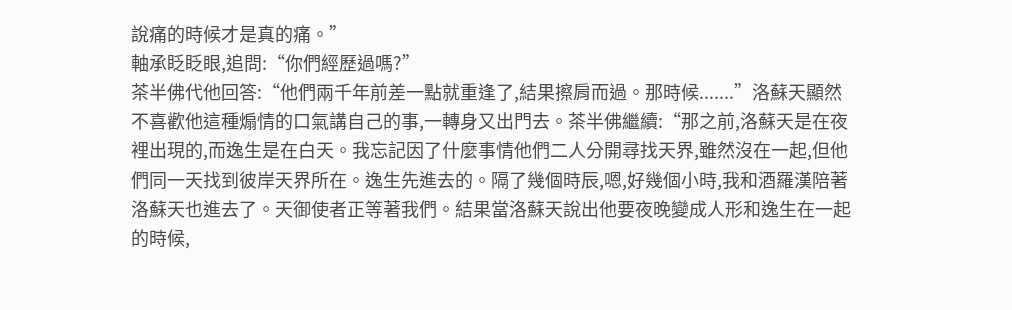說痛的時候才是真的痛。”
軸承眨眨眼,追問:“你們經歷過嗎?”
茶半佛代他回答:“他們兩千年前差一點就重逢了,結果擦肩而過。那時候.......”洛蘇天顯然不喜歡他這種煽情的口氣講自己的事,一轉身又出門去。茶半佛繼續:“那之前,洛蘇天是在夜裡出現的,而逸生是在白天。我忘記因了什麼事情他們二人分開尋找天界,雖然沒在一起,但他們同一天找到彼岸天界所在。逸生先進去的。隔了幾個時辰,嗯,好幾個小時,我和酒羅漢陪著洛蘇天也進去了。天御使者正等著我們。結果當洛蘇天說出他要夜晚變成人形和逸生在一起的時候,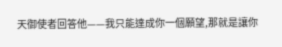天御使者回答他——我只能達成你一個願望,那就是讓你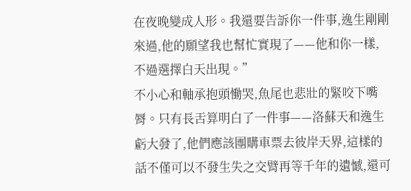在夜晚變成人形。我還要告訴你一件事,逸生剛剛來過,他的願望我也幫忙實現了——他和你一樣,不過選擇白天出現。”
不小心和軸承抱頭慟哭,魚尾也悲壯的緊咬下嘴脣。只有長舌算明白了一件事——洛蘇天和逸生虧大發了,他們應該團購車票去彼岸天界,這樣的話不僅可以不發生失之交臂再等千年的遺憾,還可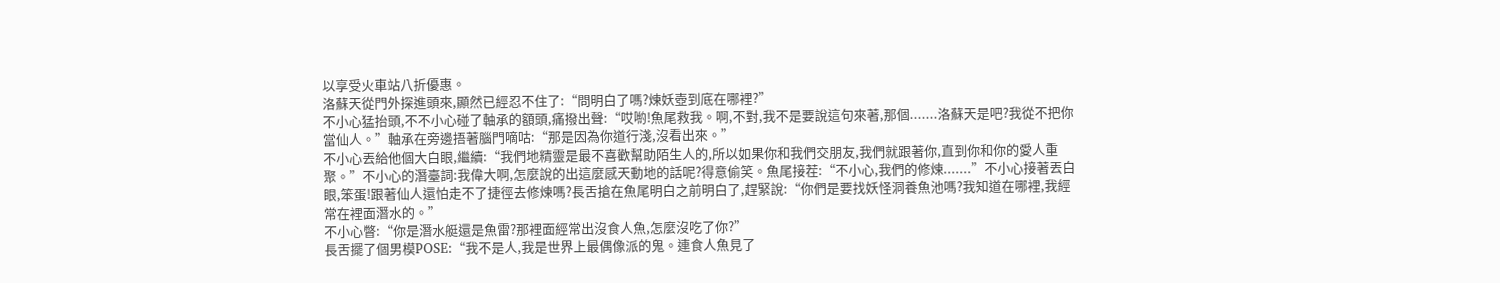以享受火車站八折優惠。
洛蘇天從門外探進頭來,顯然已經忍不住了:“問明白了嗎?煉妖壺到底在哪裡?”
不小心猛抬頭,不不小心碰了軸承的額頭,痛撥出聲:“哎喲!魚尾救我。啊,不對,我不是要說這句來著,那個.......洛蘇天是吧?我從不把你當仙人。”軸承在旁邊捂著腦門嘀咕:“那是因為你道行淺,沒看出來。”
不小心丟給他個大白眼,繼續:“我們地精靈是最不喜歡幫助陌生人的,所以如果你和我們交朋友,我們就跟著你,直到你和你的愛人重聚。”不小心的潛臺詞:我偉大啊,怎麼說的出這麼感天動地的話呢?得意偷笑。魚尾接茬:“不小心,我們的修煉.......”不小心接著丟白眼,笨蛋!跟著仙人還怕走不了捷徑去修煉嗎?長舌搶在魚尾明白之前明白了,趕緊說:“你們是要找妖怪洞養魚池嗎?我知道在哪裡,我經常在裡面潛水的。”
不小心瞥:“你是潛水艇還是魚雷?那裡面經常出沒食人魚,怎麼沒吃了你?”
長舌擺了個男模POSE:“我不是人,我是世界上最偶像派的鬼。連食人魚見了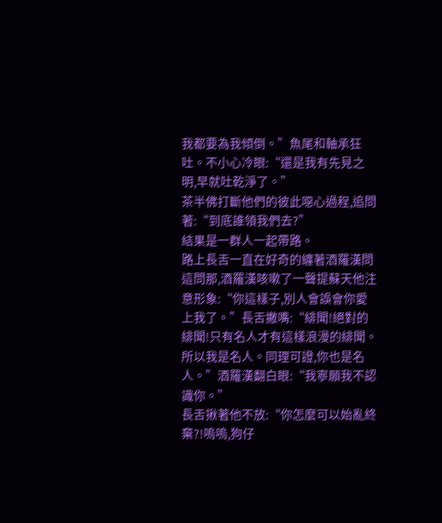我都要為我傾倒。”魚尾和軸承狂吐。不小心冷眼:“還是我有先見之明,早就吐乾淨了。”
茶半佛打斷他們的彼此噁心過程,追問著:“到底誰領我們去?”
結果是一群人一起帶路。
路上長舌一直在好奇的纏著酒羅漢問這問那,酒羅漢咳嗽了一聲提蘇天他注意形象:“你這樣子,別人會誤會你愛上我了。”長舌撇嘴:“緋聞!絕對的緋聞!只有名人才有這樣浪漫的緋聞。所以我是名人。同理可證,你也是名人。”酒羅漢翻白眼:“我寧願我不認識你。”
長舌揪著他不放:“你怎麼可以始亂終棄?!嗚嗚,狗仔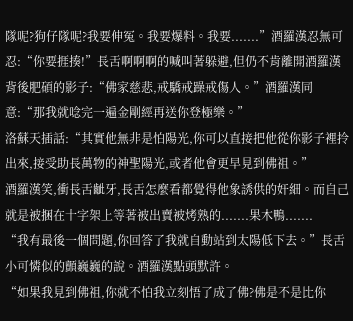隊呢?狗仔隊呢?我要伸冤。我要爆料。我要.......”酒羅漢忍無可忍:“你要捱揍!”長舌啊啊啊的喊叫著躲避,但仍不肯離開酒羅漢背後肥碩的影子:“佛家慈悲,戒驕戒躁戒傷人。”酒羅漢同意:“那我就唸完一遍金剛經再送你登極樂。”
洛蘇天插話:“其實他無非是怕陽光,你可以直接把他從你影子裡拎出來,接受助長萬物的神聖陽光,或者他會更早見到佛祖。”
酒羅漢笑,衝長舌齜牙,長舌怎麼看都覺得他象誘供的奸細。而自己就是被捆在十字架上等著被出賣被烤熟的.......果木鴨.......
“我有最後一個問題,你回答了我就自動站到太陽低下去。”長舌小可憐似的顫巍巍的說。酒羅漢點頭默許。
“如果我見到佛祖,你就不怕我立刻悟了成了佛?佛是不是比你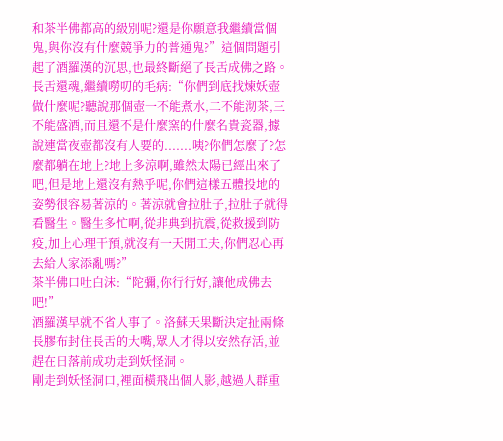和茶半佛都高的級別呢?還是你願意我繼續當個鬼,與你沒有什麼競爭力的普通鬼?”這個問題引起了酒羅漢的沉思,也最終斷絕了長舌成佛之路。
長舌還魂,繼續嘮叨的毛病:“你們到底找煉妖壺做什麼呢?聽說那個壺一不能煮水,二不能沏茶,三不能盛酒,而且還不是什麼窯的什麼名貴瓷器,據說連當夜壺都沒有人要的.......咦?你們怎麼了?怎麼都躺在地上?地上多涼啊,雖然太陽已經出來了吧,但是地上還沒有熱乎呢,你們這樣五體投地的姿勢很容易著涼的。著涼就會拉肚子,拉肚子就得看醫生。醫生多忙啊,從非典到抗震,從救援到防疫,加上心理干預,就沒有一天閒工夫,你們忍心再去給人家添亂嗎?”
茶半佛口吐白沫:“陀彌,你行行好,讓他成佛去吧!”
酒羅漢早就不省人事了。洛蘇天果斷決定扯兩條長膠布封住長舌的大嘴,眾人才得以安然存活,並趕在日落前成功走到妖怪洞。
剛走到妖怪洞口,裡面橫飛出個人影,越過人群重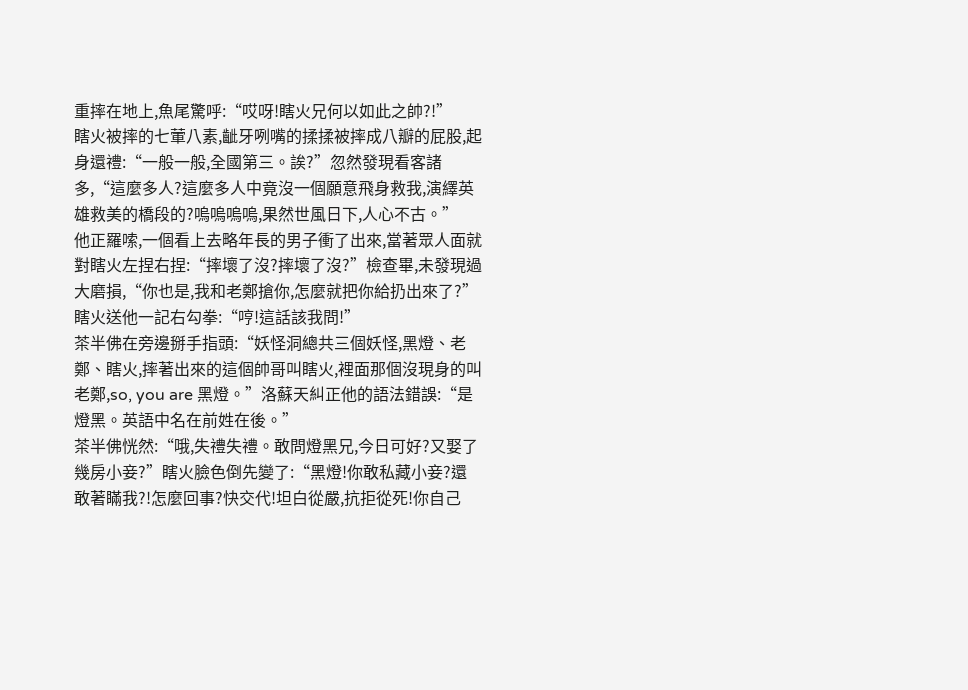重摔在地上,魚尾驚呼:“哎呀!瞎火兄何以如此之帥?!”
瞎火被摔的七葷八素,齜牙咧嘴的揉揉被摔成八瓣的屁股,起身還禮:“一般一般,全國第三。誒?”忽然發現看客諸多,“這麼多人?這麼多人中竟沒一個願意飛身救我,演繹英雄救美的橋段的?嗚嗚嗚嗚,果然世風日下,人心不古。”
他正羅嗦,一個看上去略年長的男子衝了出來,當著眾人面就對瞎火左捏右捏:“摔壞了沒?摔壞了沒?”檢查畢,未發現過大磨損,“你也是,我和老鄭搶你,怎麼就把你給扔出來了?”
瞎火送他一記右勾拳:“哼!這話該我問!”
茶半佛在旁邊掰手指頭:“妖怪洞總共三個妖怪,黑燈、老鄭、瞎火,摔著出來的這個帥哥叫瞎火,裡面那個沒現身的叫老鄭,so, you are 黑燈。”洛蘇天糾正他的語法錯誤:“是燈黑。英語中名在前姓在後。”
茶半佛恍然:“哦,失禮失禮。敢問燈黑兄,今日可好?又娶了幾房小妾?”瞎火臉色倒先變了:“黑燈!你敢私藏小妾?還敢著瞞我?!怎麼回事?快交代!坦白從嚴,抗拒從死!你自己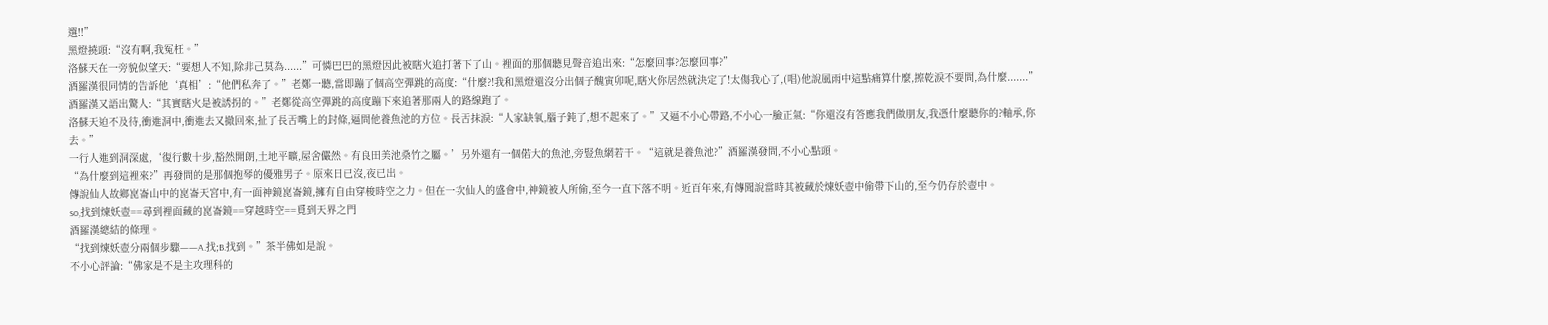選!!”
黑燈撓頭:“沒有啊,我冤枉。”
洛蘇天在一旁貌似望天:“要想人不知,除非己莫為......”可憐巴巴的黑燈因此被瞎火追打著下了山。裡面的那個聽見聲音追出來:“怎麼回事?怎麼回事?”
酒羅漢很同情的告訴他‘真相’:“他們私奔了。”老鄭一聽,當即蹦了個高空彈跳的高度:“什麼?!我和黑燈還沒分出個子醜寅卯呢,瞎火你居然就決定了!太傷我心了,(唱)他說風雨中這點痛算什麼,擦乾淚不要問,為什麼.......”
酒羅漢又語出驚人:“其實瞎火是被誘拐的。”老鄭從高空彈跳的高度蹦下來追著那兩人的路線跑了。
洛蘇天迫不及待,衝進洞中,衝進去又撤回來,扯了長舌嘴上的封條,逼問他養魚池的方位。長舌抹淚:“人家缺氧,腦子鈍了,想不起來了。”又逼不小心帶路,不小心一臉正氣:“你還沒有答應我們做朋友,我憑什麼聽你的?軸承,你去。”
一行人進到洞深處,‘復行數十步,豁然開朗,土地平曠,屋舍儼然。有良田美池桑竹之屬。’另外還有一個偌大的魚池,旁豎魚網若干。“這就是養魚池?”酒羅漢發問,不小心點頭。
“為什麼到這裡來?”再發問的是那個抱琴的優雅男子。原來日已沒,夜已出。
傳說仙人故鄉崑崙山中的崑崙天宮中,有一面神鏡崑崙鏡,擁有自由穿梭時空之力。但在一次仙人的盛會中,神鏡被人所偷,至今一直下落不明。近百年來,有傳聞說當時其被藏於煉妖壺中偷帶下山的,至今仍存於壺中。
so,找到煉妖壺==尋到裡面藏的崑崙鏡==穿越時空==覓到天界之門
酒羅漢總結的條理。
“找到煉妖壺分兩個步驟——A.找;B.找到。”茶半佛如是說。
不小心評論:“佛家是不是主攻理科的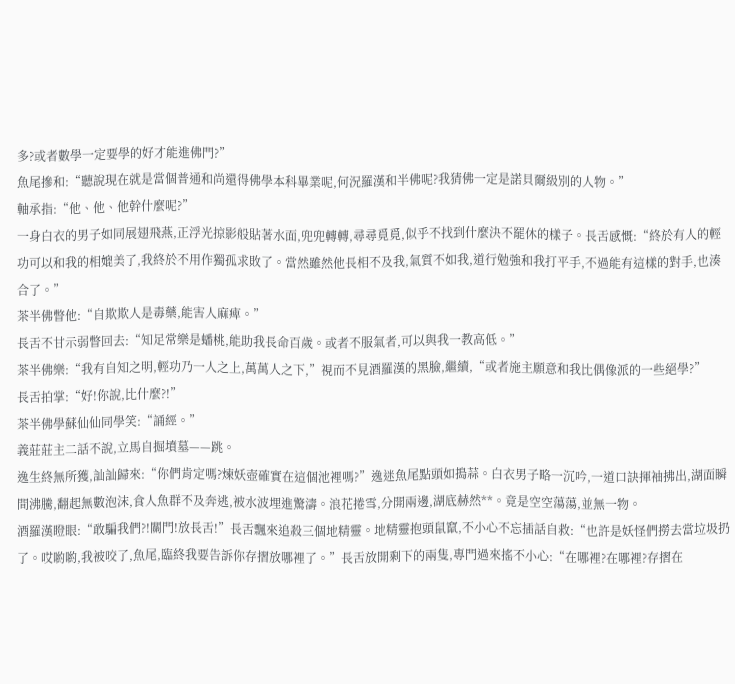多?或者數學一定要學的好才能進佛門?”
魚尾摻和:“聽說現在就是當個普通和尚還得佛學本科畢業呢,何況羅漢和半佛呢?我猜佛一定是諾貝爾級別的人物。”
軸承指:“他、他、他幹什麼呢?”
一身白衣的男子如同展翅飛燕,正浮光掠影般貼著水面,兜兜轉轉,尋尋覓覓,似乎不找到什麼決不罷休的樣子。長舌感慨:“終於有人的輕功可以和我的相媲美了,我終於不用作獨孤求敗了。當然雖然他長相不及我,氣質不如我,道行勉強和我打平手,不過能有這樣的對手,也湊合了。”
茶半佛瞥他:“自欺欺人是毒藥,能害人麻痺。”
長舌不甘示弱瞥回去:“知足常樂是蟠桃,能助我長命百歲。或者不服氣者,可以與我一教高低。”
茶半佛樂:“我有自知之明,輕功乃一人之上,萬萬人之下,”視而不見酒羅漢的黑臉,繼續,“或者施主願意和我比偶像派的一些絕學?”
長舌拍掌:“好!你說,比什麼?!”
茶半佛學蘇仙仙同學笑:“誦經。”
義莊莊主二話不說,立馬自掘墳墓——跳。
逸生終無所獲,訕訕歸來:“你們肯定嗎?煉妖壺確實在這個池裡嗎?”逸迷魚尾點頭如搗蒜。白衣男子略一沉吟,一道口訣揮袖拂出,湖面瞬間沸騰,翻起無數泡沫,食人魚群不及奔逃,被水波埋進驚濤。浪花捲雪,分開兩邊,湖底赫然**。竟是空空蕩蕩,並無一物。
酒羅漢瞪眼:“敢騙我們?!關門!放長舌!”長舌飄來追殺三個地精靈。地精靈抱頭鼠竄,不小心不忘插話自救:“也許是妖怪們撈去當垃圾扔了。哎喲喲,我被咬了,魚尾,臨終我要告訴你存摺放哪裡了。”長舌放開剩下的兩隻,專門過來搖不小心:“在哪裡?在哪裡?存摺在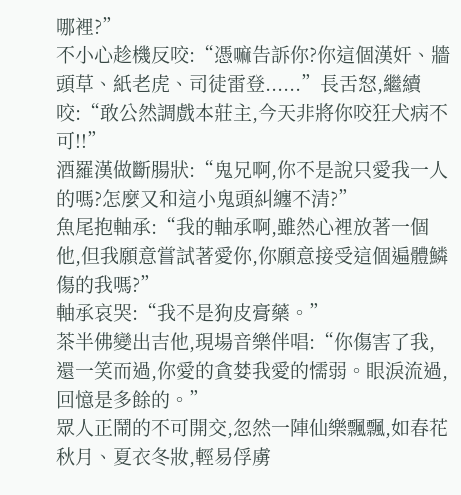哪裡?”
不小心趁機反咬:“憑嘛告訴你?你這個漢奸、牆頭草、紙老虎、司徒雷登......”長舌怒,繼續咬:“敢公然調戲本莊主,今天非將你咬狂犬病不可!!”
酒羅漢做斷腸狀:“鬼兄啊,你不是說只愛我一人的嗎?怎麼又和這小鬼頭糾纏不清?”
魚尾抱軸承:“我的軸承啊,雖然心裡放著一個他,但我願意嘗試著愛你,你願意接受這個遍體鱗傷的我嗎?”
軸承哀哭:“我不是狗皮膏藥。”
茶半佛變出吉他,現場音樂伴唱:“你傷害了我,還一笑而過,你愛的貪婪我愛的懦弱。眼淚流過,回憶是多餘的。”
眾人正鬧的不可開交,忽然一陣仙樂飄飄,如春花秋月、夏衣冬妝,輕易俘虜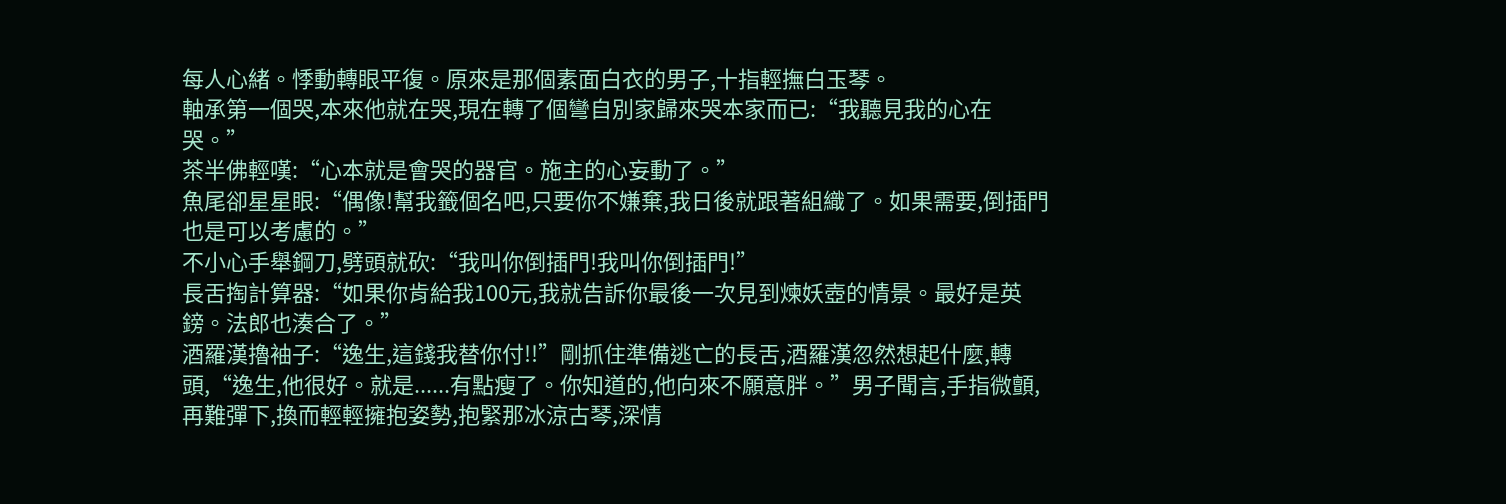每人心緒。悸動轉眼平復。原來是那個素面白衣的男子,十指輕撫白玉琴。
軸承第一個哭,本來他就在哭,現在轉了個彎自別家歸來哭本家而已:“我聽見我的心在哭。”
茶半佛輕嘆:“心本就是會哭的器官。施主的心妄動了。”
魚尾卻星星眼:“偶像!幫我籤個名吧,只要你不嫌棄,我日後就跟著組織了。如果需要,倒插門也是可以考慮的。”
不小心手舉鋼刀,劈頭就砍:“我叫你倒插門!我叫你倒插門!”
長舌掏計算器:“如果你肯給我100元,我就告訴你最後一次見到煉妖壺的情景。最好是英鎊。法郎也湊合了。”
酒羅漢擼袖子:“逸生,這錢我替你付!!”剛抓住準備逃亡的長舌,酒羅漢忽然想起什麼,轉頭,“逸生,他很好。就是......有點瘦了。你知道的,他向來不願意胖。”男子聞言,手指微顫,再難彈下,換而輕輕擁抱姿勢,抱緊那冰涼古琴,深情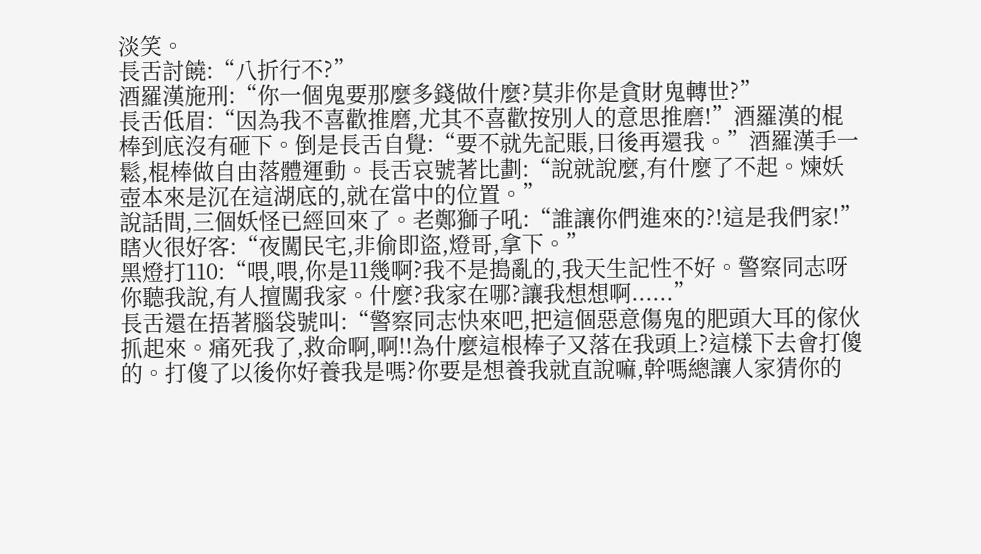淡笑。
長舌討饒:“八折行不?”
酒羅漢施刑:“你一個鬼要那麼多錢做什麼?莫非你是貪財鬼轉世?”
長舌低眉:“因為我不喜歡推磨,尤其不喜歡按別人的意思推磨!”酒羅漢的棍棒到底沒有砸下。倒是長舌自覺:“要不就先記賬,日後再還我。”酒羅漢手一鬆,棍棒做自由落體運動。長舌哀號著比劃:“說就說麼,有什麼了不起。煉妖壺本來是沉在這湖底的,就在當中的位置。”
說話間,三個妖怪已經回來了。老鄭獅子吼:“誰讓你們進來的?!這是我們家!”
瞎火很好客:“夜闖民宅,非偷即盜,燈哥,拿下。”
黑燈打110:“喂,喂,你是11幾啊?我不是搗亂的,我天生記性不好。警察同志呀你聽我說,有人擅闖我家。什麼?我家在哪?讓我想想啊......”
長舌還在捂著腦袋號叫:“警察同志快來吧,把這個惡意傷鬼的肥頭大耳的傢伙抓起來。痛死我了,救命啊,啊!!為什麼這根棒子又落在我頭上?這樣下去會打傻的。打傻了以後你好養我是嗎?你要是想養我就直說嘛,幹嗎總讓人家猜你的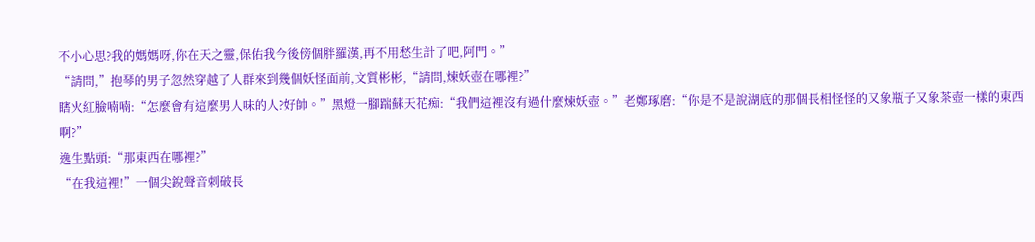不小心思?我的媽媽呀,你在天之靈,保佑我今後傍個胖羅漢,再不用愁生計了吧,阿門。”
“請問,”抱琴的男子忽然穿越了人群來到幾個妖怪面前,文質彬彬,“請問,煉妖壺在哪裡?”
瞎火紅臉喃喃:“怎麼會有這麼男人味的人?好帥。”黑燈一腳踹蘇天花痴:“我們這裡沒有過什麼煉妖壺。”老鄭琢磨:“你是不是說湖底的那個長相怪怪的又象瓶子又象茶壺一樣的東西啊?”
逸生點頭:“那東西在哪裡?”
“在我這裡!”一個尖銳聲音刺破長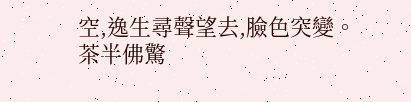空,逸生尋聲望去,臉色突變。
茶半佛驚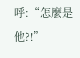呼:“怎麼是他?!”